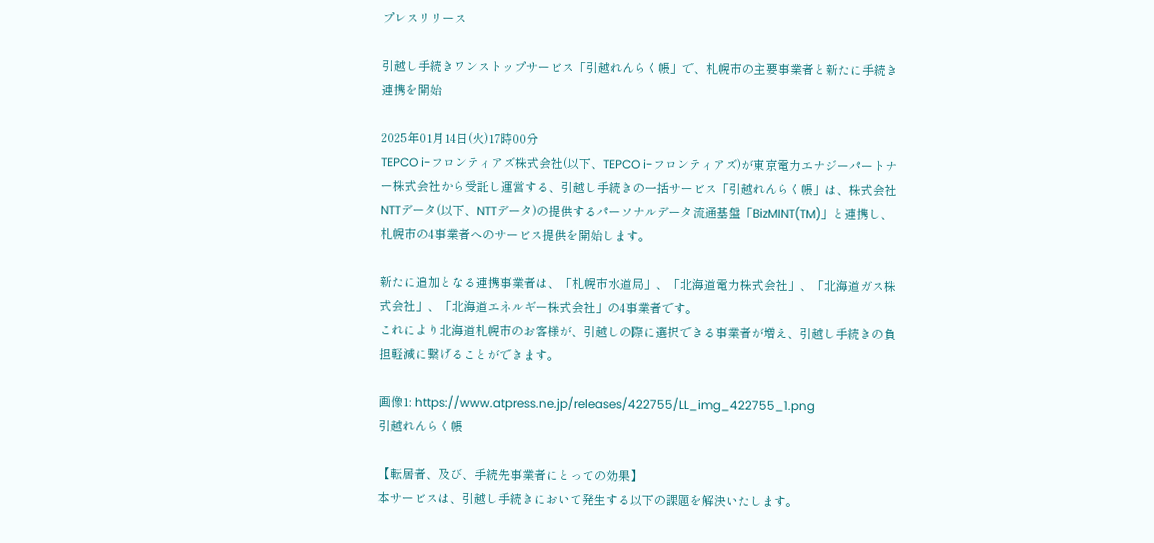プレスリリース

引越し手続きワンストップサービス「引越れんらく帳」で、札幌市の主要事業者と新たに手続き連携を開始

2025年01月14日(火)17時00分
TEPCO i-フロンティアズ株式会社(以下、TEPCO i-フロンティアズ)が東京電力エナジーパートナー株式会社から受託し運営する、引越し手続きの一括サービス「引越れんらく帳」は、株式会社NTTデータ(以下、NTTデータ)の提供するパーソナルデータ流通基盤「BizMINT(TM)」と連携し、札幌市の4事業者へのサービス提供を開始します。

新たに追加となる連携事業者は、「札幌市水道局」、「北海道電力株式会社」、「北海道ガス株式会社」、「北海道エネルギー株式会社」の4事業者です。
これにより北海道札幌市のお客様が、引越しの際に選択できる事業者が増え、引越し手続きの負担軽減に繋げることができます。

画像1: https://www.atpress.ne.jp/releases/422755/LL_img_422755_1.png
引越れんらく帳

【転居者、及び、手続先事業者にとっての効果】
本サービスは、引越し手続きにおいて発生する以下の課題を解決いたします。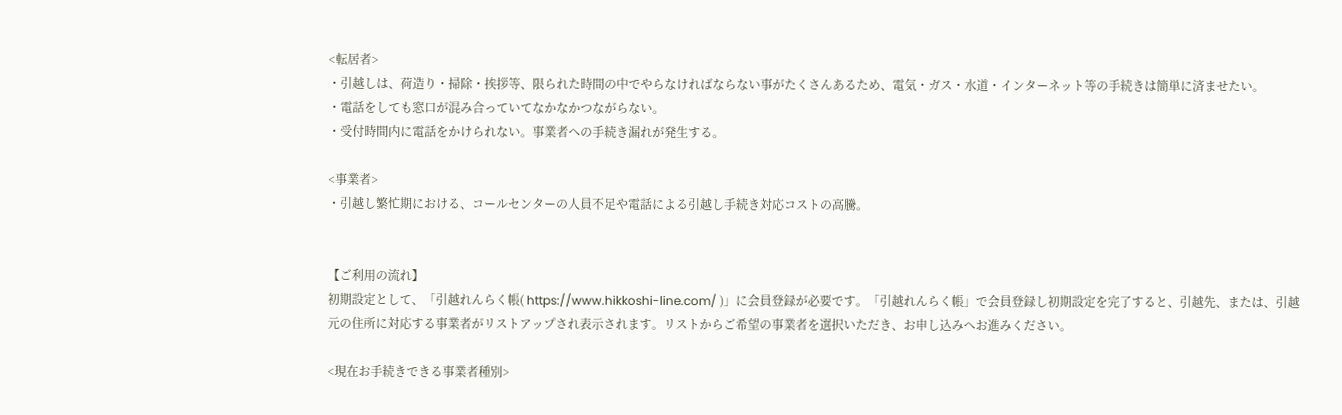<転居者>
・引越しは、荷造り・掃除・挨拶等、限られた時間の中でやらなければならない事がたくさんあるため、電気・ガス・水道・インターネット等の手続きは簡単に済ませたい。
・電話をしても窓口が混み合っていてなかなかつながらない。
・受付時間内に電話をかけられない。事業者への手続き漏れが発生する。

<事業者>
・引越し繁忙期における、コールセンターの人員不足や電話による引越し手続き対応コストの高騰。


【ご利用の流れ】
初期設定として、「引越れんらく帳( https://www.hikkoshi-line.com/ )」に会員登録が必要です。「引越れんらく帳」で会員登録し初期設定を完了すると、引越先、または、引越元の住所に対応する事業者がリストアップされ表示されます。リストからご希望の事業者を選択いただき、お申し込みへお進みください。

<現在お手続きできる事業者種別>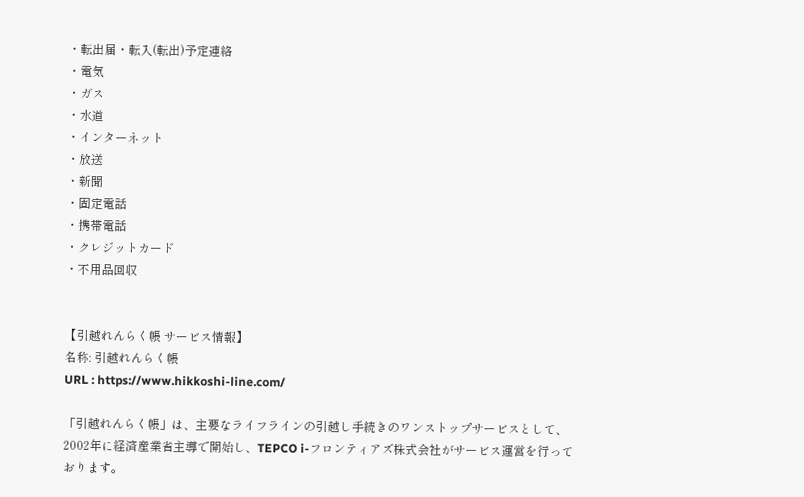・転出届・転入(転出)予定連絡
・電気
・ガス
・水道
・インターネット
・放送
・新聞
・固定電話
・携帯電話
・クレジットカード
・不用品回収


【引越れんらく帳 サービス情報】
名称: 引越れんらく帳
URL : https://www.hikkoshi-line.com/

「引越れんらく帳」は、主要なライフラインの引越し手続きのワンストップサービスとして、2002年に経済産業省主導で開始し、TEPCO i-フロンティアズ株式会社がサービス運営を行っております。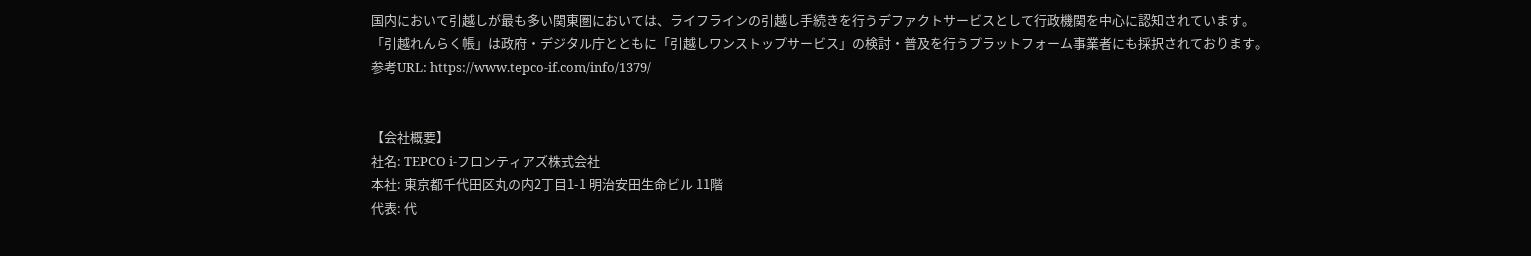国内において引越しが最も多い関東圏においては、ライフラインの引越し手続きを行うデファクトサービスとして行政機関を中心に認知されています。
「引越れんらく帳」は政府・デジタル庁とともに「引越しワンストップサービス」の検討・普及を行うプラットフォーム事業者にも採択されております。
参考URL: https://www.tepco-if.com/info/1379/


【会社概要】
社名: TEPCO i-フロンティアズ株式会社
本社: 東京都千代田区丸の内2丁目1-1 明治安田生命ビル 11階
代表: 代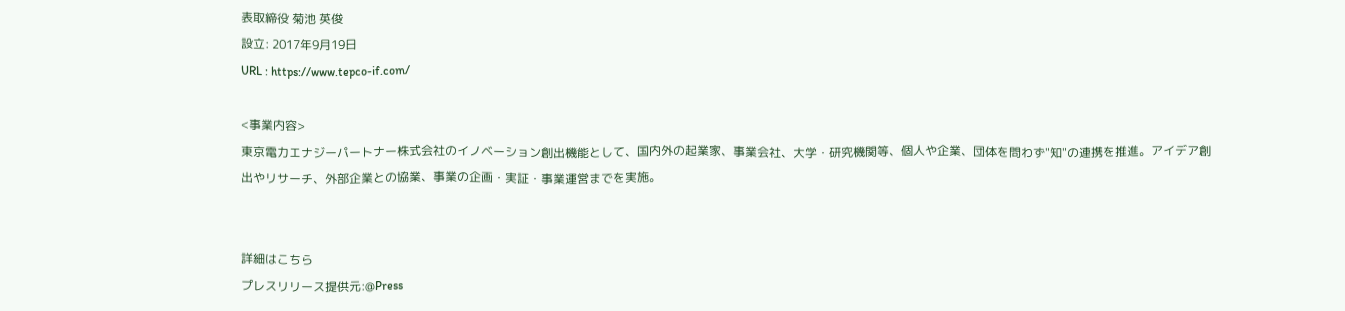表取締役 菊池 英俊
設立: 2017年9月19日
URL : https://www.tepco-if.com/

<事業内容>
東京電力エナジーパートナー株式会社のイノベーション創出機能として、国内外の起業家、事業会社、大学・研究機関等、個人や企業、団体を問わず"知"の連携を推進。アイデア創出やリサーチ、外部企業との協業、事業の企画・実証・事業運営までを実施。


詳細はこちら
プレスリリース提供元:@Press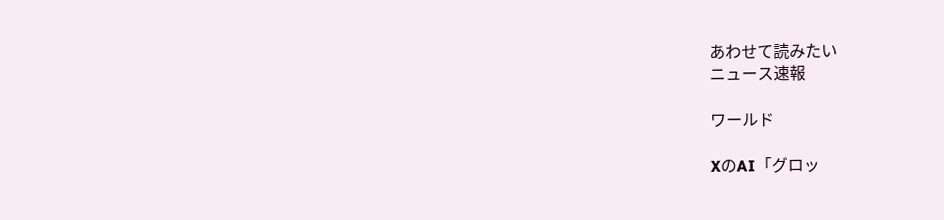あわせて読みたい
ニュース速報

ワールド

XのAI「グロッ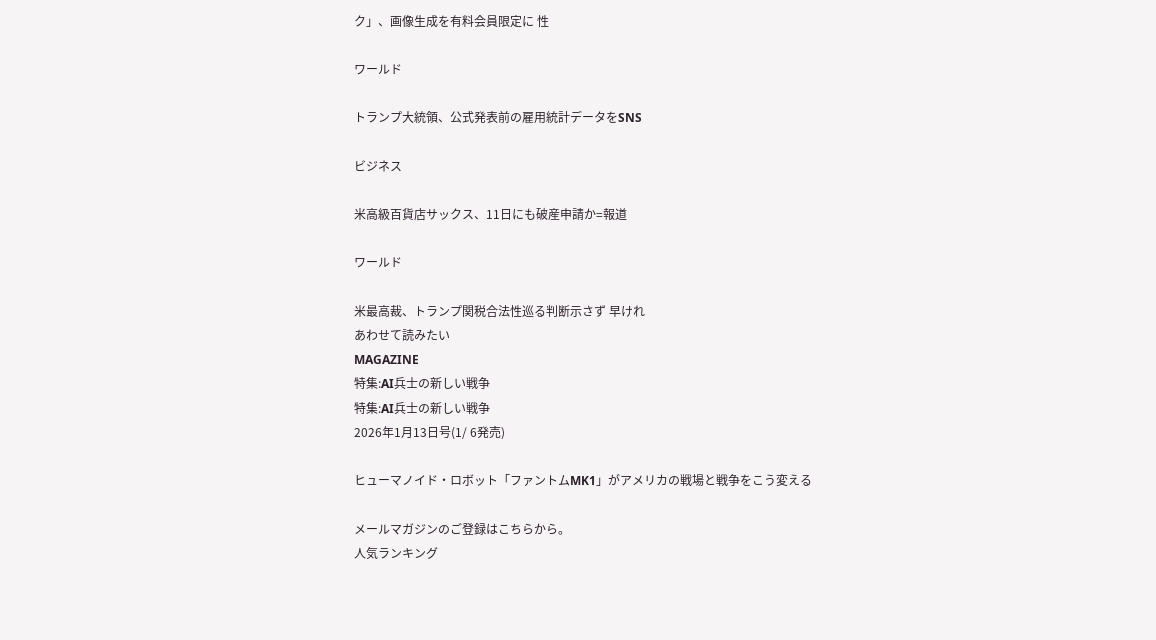ク」、画像生成を有料会員限定に 性

ワールド

トランプ大統領、公式発表前の雇用統計データをSNS

ビジネス

米高級百貨店サックス、11日にも破産申請か=報道

ワールド

米最高裁、トランプ関税合法性巡る判断示さず 早けれ
あわせて読みたい
MAGAZINE
特集:AI兵士の新しい戦争
特集:AI兵士の新しい戦争
2026年1月13日号(1/ 6発売)

ヒューマノイド・ロボット「ファントムMK1」がアメリカの戦場と戦争をこう変える

メールマガジンのご登録はこちらから。
人気ランキング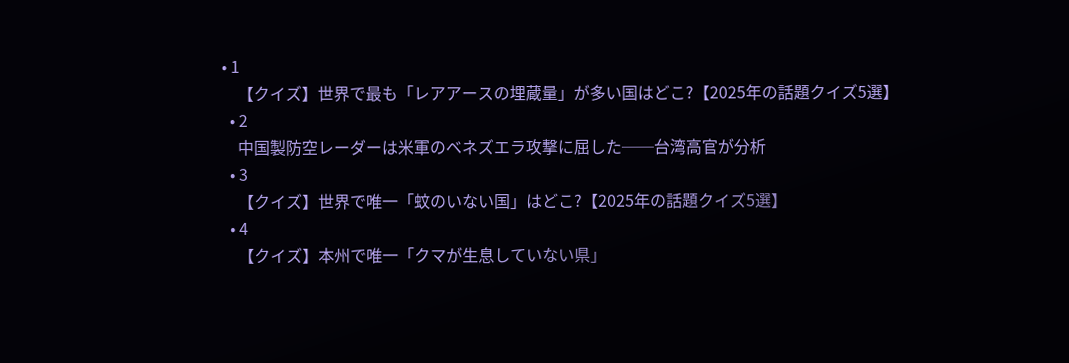• 1
    【クイズ】世界で最も「レアアースの埋蔵量」が多い国はどこ?【2025年の話題クイズ5選】
  • 2
    中国製防空レーダーは米軍のベネズエラ攻撃に屈した──台湾高官が分析
  • 3
    【クイズ】世界で唯一「蚊のいない国」はどこ?【2025年の話題クイズ5選】
  • 4
    【クイズ】本州で唯一「クマが生息していない県」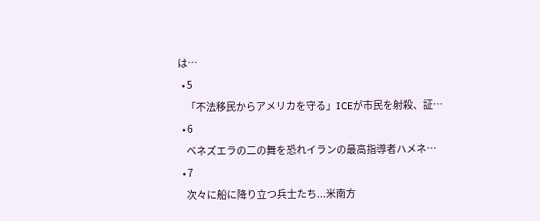は…
  • 5
    「不法移民からアメリカを守る」ICEが市民を射殺、証…
  • 6
    ベネズエラの二の舞を恐れイランの最高指導者ハメネ…
  • 7
    次々に船に降り立つ兵士たち...米南方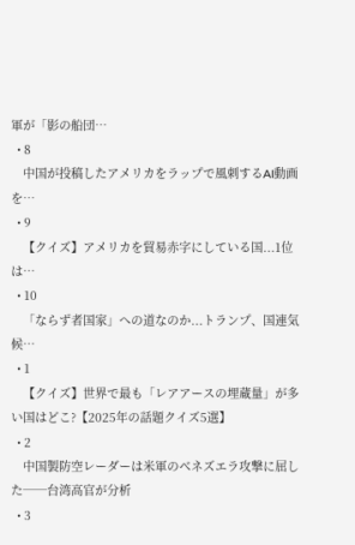軍が「影の船団…
  • 8
    中国が投稿したアメリカをラップで風刺するAI動画を…
  • 9
    【クイズ】アメリカを貿易赤字にしている国...1位は…
  • 10
    「ならず者国家」への道なのか...トランプ、国連気候…
  • 1
    【クイズ】世界で最も「レアアースの埋蔵量」が多い国はどこ?【2025年の話題クイズ5選】
  • 2
    中国製防空レーダーは米軍のベネズエラ攻撃に屈した──台湾高官が分析
  • 3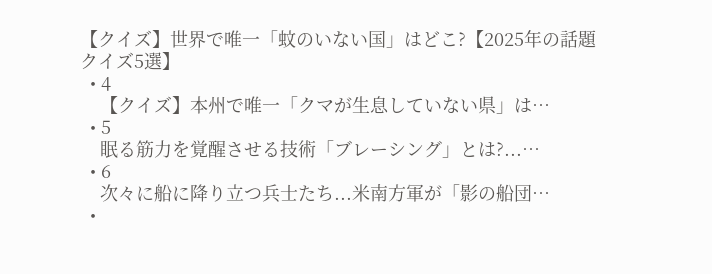【クイズ】世界で唯一「蚊のいない国」はどこ?【2025年の話題クイズ5選】
  • 4
    【クイズ】本州で唯一「クマが生息していない県」は…
  • 5
    眠る筋力を覚醒させる技術「ブレーシング」とは?...…
  • 6
    次々に船に降り立つ兵士たち...米南方軍が「影の船団…
  •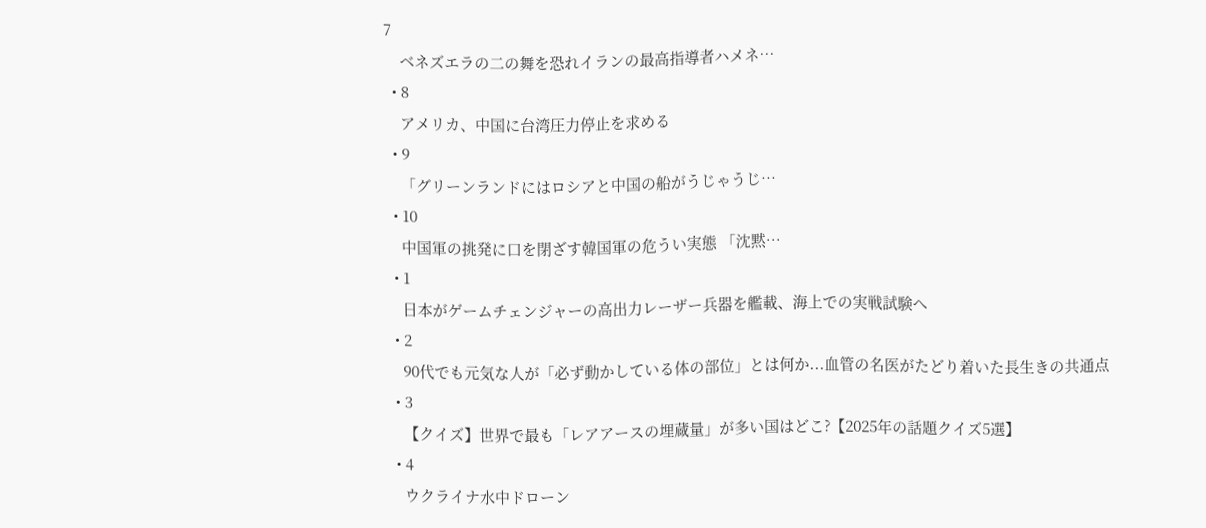7
    ベネズエラの二の舞を恐れイランの最高指導者ハメネ…
  • 8
    アメリカ、中国に台湾圧力停止を求める
  • 9
    「グリーンランドにはロシアと中国の船がうじゃうじ…
  • 10
    中国軍の挑発に口を閉ざす韓国軍の危うい実態 「沈黙…
  • 1
    日本がゲームチェンジャーの高出力レーザー兵器を艦載、海上での実戦試験へ
  • 2
    90代でも元気な人が「必ず動かしている体の部位」とは何か...血管の名医がたどり着いた長生きの共通点
  • 3
    【クイズ】世界で最も「レアアースの埋蔵量」が多い国はどこ?【2025年の話題クイズ5選】
  • 4
    ウクライナ水中ドローン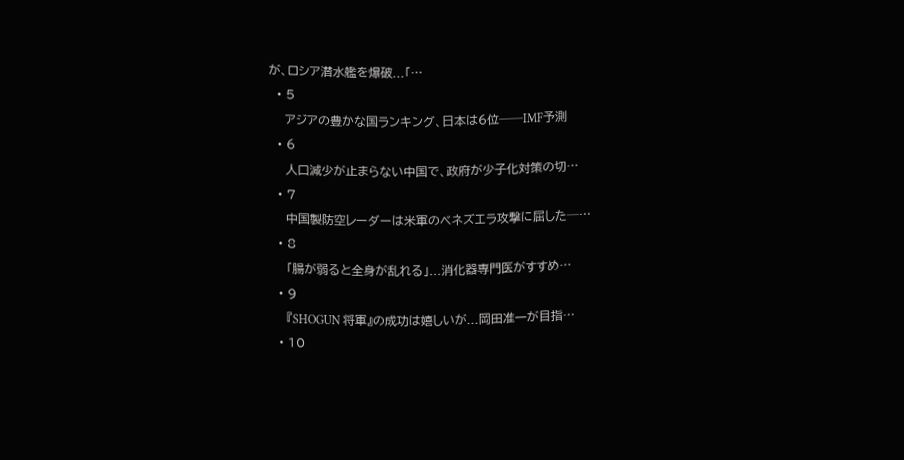が、ロシア潜水艦を爆破...「…
  • 5
    アジアの豊かな国ランキング、日本は6位──IMF予測
  • 6
    人口減少が止まらない中国で、政府が少子化対策の切…
  • 7
    中国製防空レーダーは米軍のベネズエラ攻撃に屈した─…
  • 8
    「腸が弱ると全身が乱れる」...消化器専門医がすすめ…
  • 9
    『SHOGUN 将軍』の成功は嬉しいが...岡田准一が目指…
  • 10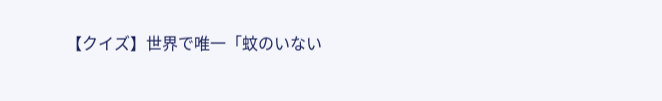【クイズ】世界で唯一「蚊のいない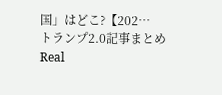国」はどこ?【202…
トランプ2.0記事まとめ
Real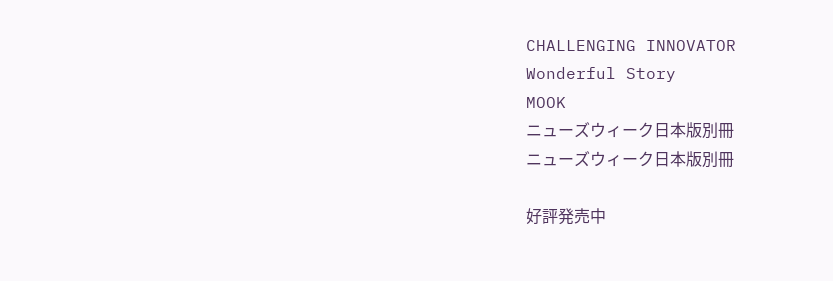CHALLENGING INNOVATOR
Wonderful Story
MOOK
ニューズウィーク日本版別冊
ニューズウィーク日本版別冊

好評発売中